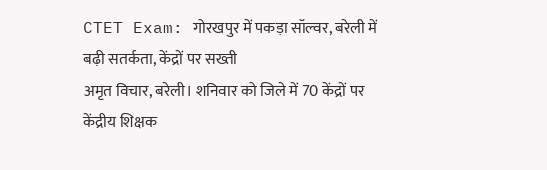CTET Exam: गोरखपुर में पकड़ा सॉल्वर, बरेली में बढ़ी सतर्कता, केंद्रों पर सख्ती
अमृत विचार, बरेली। शनिवार को जिले में 70 केंद्रों पर केंद्रीय शिक्षक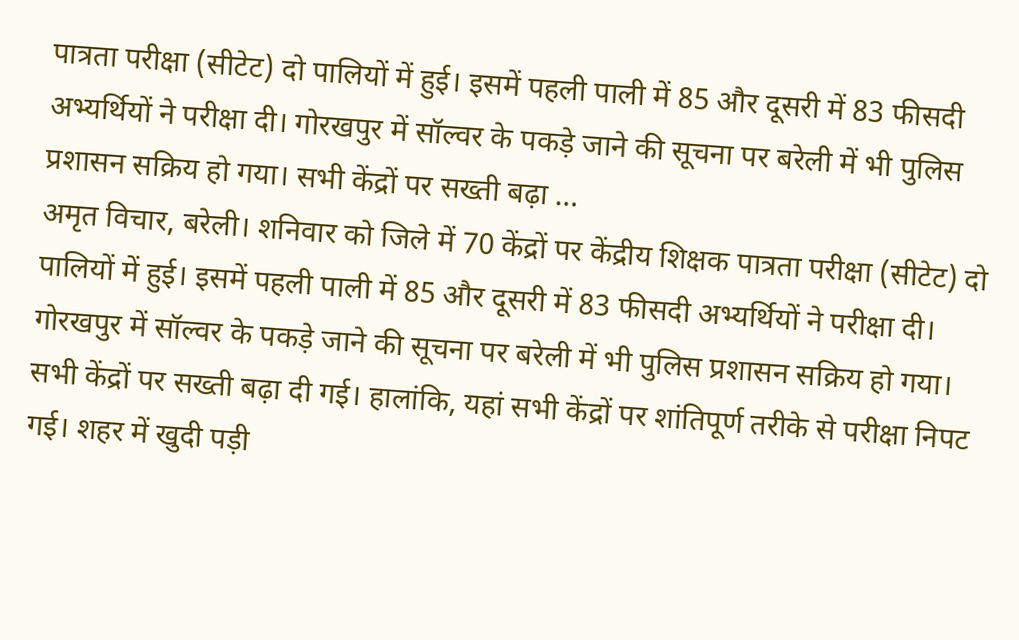पात्रता परीक्षा (सीटेट) दो पालियों में हुई। इसमें पहली पाली में 85 और दूसरी में 83 फीसदी अभ्यर्थियों ने परीक्षा दी। गोरखपुर में सॉल्वर के पकड़े जाने की सूचना पर बरेली में भी पुलिस प्रशासन सक्रिय हो गया। सभी केंद्रों पर सख्ती बढ़ा …
अमृत विचार, बरेली। शनिवार को जिले में 70 केंद्रों पर केंद्रीय शिक्षक पात्रता परीक्षा (सीटेट) दो पालियों में हुई। इसमें पहली पाली में 85 और दूसरी में 83 फीसदी अभ्यर्थियों ने परीक्षा दी। गोरखपुर में सॉल्वर के पकड़े जाने की सूचना पर बरेली में भी पुलिस प्रशासन सक्रिय हो गया। सभी केंद्रों पर सख्ती बढ़ा दी गई। हालांकि, यहां सभी केंद्रों पर शांतिपूर्ण तरीके से परीक्षा निपट गई। शहर में खुदी पड़ी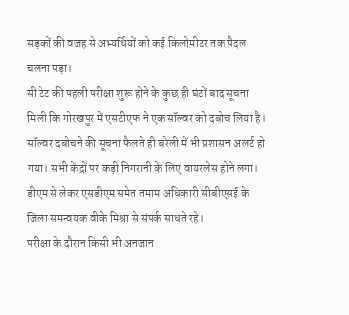सड़कों की वजह से अभ्यर्थियों को कई किलोमीटर तक पैदल चलना पड़ा।
सी टेट की पहली परीक्षा शुरू होने के कुछ ही घंटों बाद सूचना मिली कि गोरखपुर में एसटीएफ ने एक सॉल्वर को दबोच लिया है। सॉल्वर दबोचने की सूचना फैलते ही बरेली में भी प्रशासन अलर्ट हो गया। सभी केंद्रों पर कड़ी निगरानी के लिए वायरलेस होने लगा। डीएम से लेकर एसडीएम समेत तमाम अधिकारी सीबीएसई के जिला समन्वयक वीके मिश्रा से संपर्क साधते रहे।
परीक्षा के दौरान किसी भी अनजान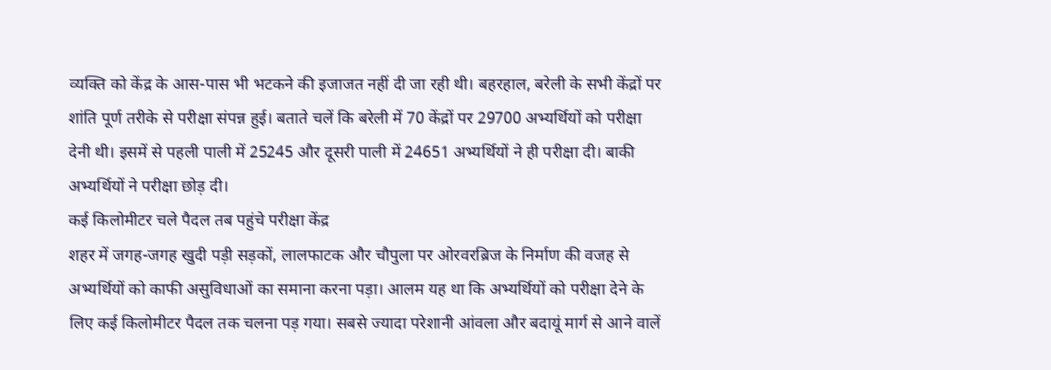व्यक्ति को केंद्र के आस-पास भी भटकने की इजाजत नहीं दी जा रही थी। बहरहाल, बरेली के सभी केंद्रों पर शांति पूर्ण तरीके से परीक्षा संपन्न हुई। बताते चलें कि बरेली में 70 केंद्रों पर 29700 अभ्यर्थियों को परीक्षा देनी थी। इसमें से पहली पाली में 25245 और दूसरी पाली में 24651 अभ्यर्थियों ने ही परीक्षा दी। बाकी अभ्यर्थियों ने परीक्षा छोड़ दी।
कई किलोमीटर चले पैदल तब पहुंचे परीक्षा केंद्र
शहर में जगह-जगह खुदी पड़ी सड़कों, लालफाटक और चौपुला पर ओरवरब्रिज के निर्माण की वजह से अभ्यर्थियों को काफी असुविधाओं का समाना करना पड़ा। आलम यह था कि अभ्यर्थियों को परीक्षा देने के लिए कई किलोमीटर पैदल तक चलना पड़ गया। सबसे ज्यादा परेशानी आंवला और बदायूं मार्ग से आने वालें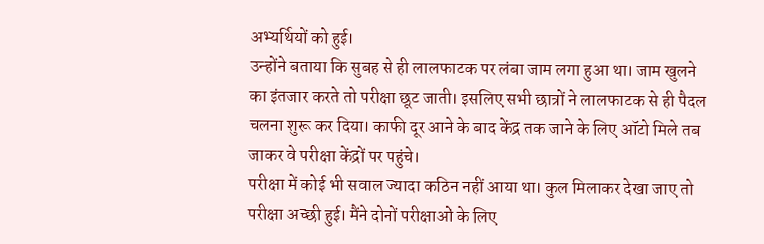अभ्यर्थियों को हुई।
उन्होंने बताया कि सुबह से ही लालफाटक पर लंबा जाम लगा हुआ था। जाम खुलने का इंतजार करते तो परीक्षा छूट जाती। इसलिए सभी छात्रों ने लालफाटक से ही पैदल चलना शुरू कर दिया। काफी दूर आने के बाद केंद्र तक जाने के लिए ऑटो मिले तब जाकर वे परीक्षा केंद्रों पर पहुंचे।
परीक्षा में कोई भी सवाल ज्यादा कठिन नहीं आया था। कुल मिलाकर देखा जाए तो परीक्षा अच्छी हुई। मैंने दोनों परीक्षाओं के लिए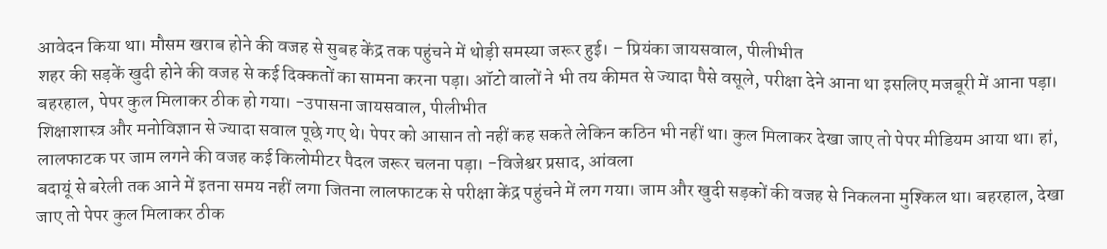आवेदन किया था। मौसम खराब होने की वजह से सुबह केंद्र तक पहुंचने में थोड़ी समस्या जरूर हुई। – प्रियंका जायसवाल, पीलीभीत
शहर की सड़कें खुदी होने की वजह से कई दिक्कतों का सामना करना पड़ा। ऑटो वालों ने भी तय कीमत से ज्यादा पैसे वसूले, परीक्षा देने आना था इसलिए मजबूरी में आना पड़ा। बहरहाल, पेपर कुल मिलाकर ठीक हो गया। -उपासना जायसवाल, पीलीभीत
शिक्षाशास्त्र और मनोविज्ञान से ज्यादा सवाल पूछे गए थे। पेपर को आसान तो नहीं कह सकते लेकिन कठिन भी नहीं था। कुल मिलाकर देखा जाए तो पेपर मीडियम आया था। हां, लालफाटक पर जाम लगने की वजह कई किलोमीटर पैदल जरूर चलना पड़ा। -विजेश्वर प्रसाद, आंवला
बदायूं से बरेली तक आने में इतना समय नहीं लगा जितना लालफाटक से परीक्षा केंद्र पहुंचने में लग गया। जाम और खुदी सड़कों की वजह से निकलना मुश्किल था। बहरहाल, देखा जाए तो पेपर कुल मिलाकर ठीक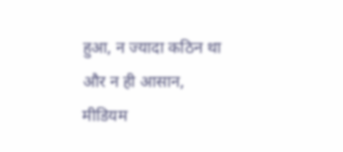हुआ, न ज्यादा कठिन था और न ही आसान, मीडियम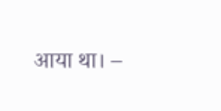आया था। –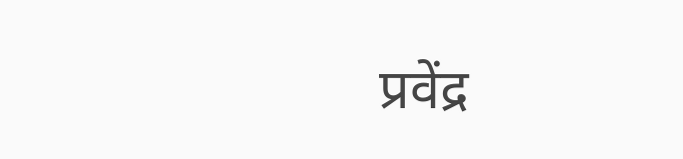प्रवेंद्र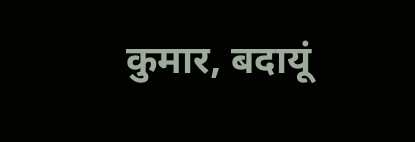कुमार, बदायूं